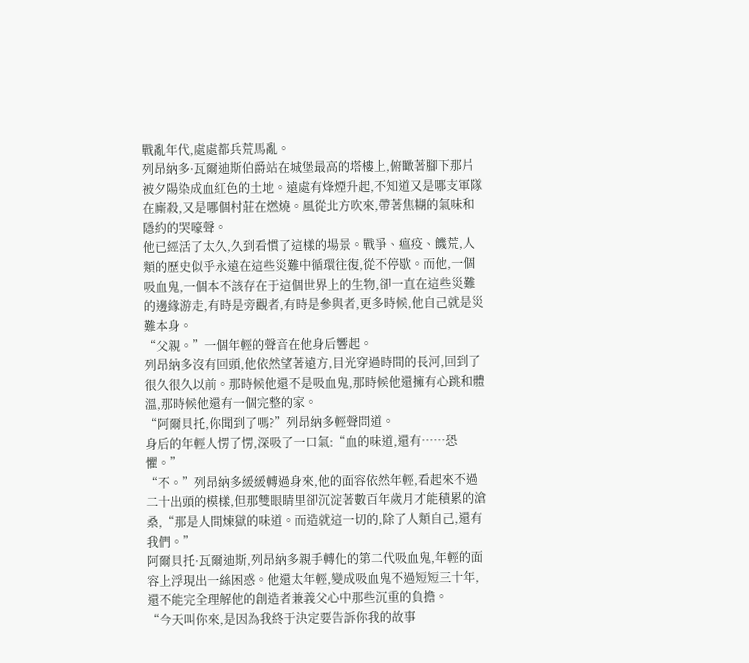戰亂年代,處處都兵荒馬亂。
列昂納多·瓦爾迪斯伯爵站在城堡最高的塔樓上,俯瞰著腳下那片被夕陽染成血紅色的土地。遠處有烽煙升起,不知道又是哪支軍隊在廝殺,又是哪個村莊在燃燒。風從北方吹來,帶著焦糊的氣味和隱約的哭嚎聲。
他已經活了太久,久到看慣了這樣的場景。戰爭、瘟疫、饑荒,人類的歷史似乎永遠在這些災難中循環往復,從不停歇。而他,一個吸血鬼,一個本不該存在于這個世界上的生物,卻一直在這些災難的邊緣游走,有時是旁觀者,有時是參與者,更多時候,他自己就是災難本身。
“父親。”一個年輕的聲音在他身后響起。
列昂納多沒有回頭,他依然望著遠方,目光穿過時間的長河,回到了很久很久以前。那時候他還不是吸血鬼,那時候他還擁有心跳和體溫,那時候他還有一個完整的家。
“阿爾貝托,你聞到了嗎?”列昂納多輕聲問道。
身后的年輕人愣了愣,深吸了一口氣:“血的味道,還有……恐懼。”
“不。”列昂納多緩緩轉過身來,他的面容依然年輕,看起來不過二十出頭的模樣,但那雙眼睛里卻沉淀著數百年歲月才能積累的滄桑,“那是人間煉獄的味道。而造就這一切的,除了人類自己,還有我們。”
阿爾貝托·瓦爾迪斯,列昂納多親手轉化的第二代吸血鬼,年輕的面容上浮現出一絲困惑。他還太年輕,變成吸血鬼不過短短三十年,還不能完全理解他的創造者兼義父心中那些沉重的負擔。
“今天叫你來,是因為我終于決定要告訴你我的故事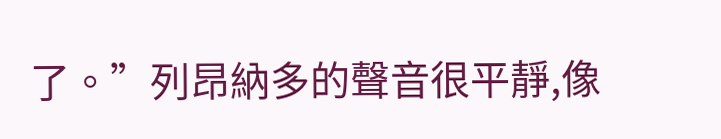了。”列昂納多的聲音很平靜,像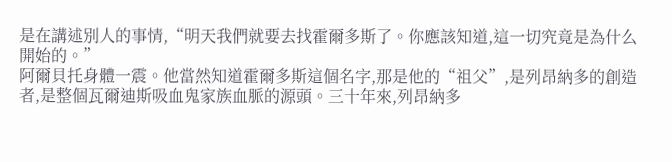是在講述別人的事情,“明天我們就要去找霍爾多斯了。你應該知道,這一切究竟是為什么開始的。”
阿爾貝托身體一震。他當然知道霍爾多斯這個名字,那是他的“祖父”,是列昂納多的創造者,是整個瓦爾迪斯吸血鬼家族血脈的源頭。三十年來,列昂納多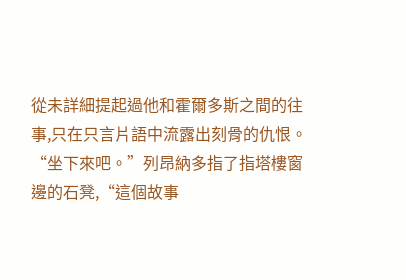從未詳細提起過他和霍爾多斯之間的往事,只在只言片語中流露出刻骨的仇恨。
“坐下來吧。”列昂納多指了指塔樓窗邊的石凳,“這個故事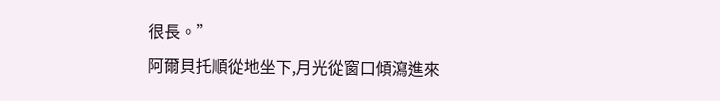很長。”
阿爾貝托順從地坐下,月光從窗口傾瀉進來